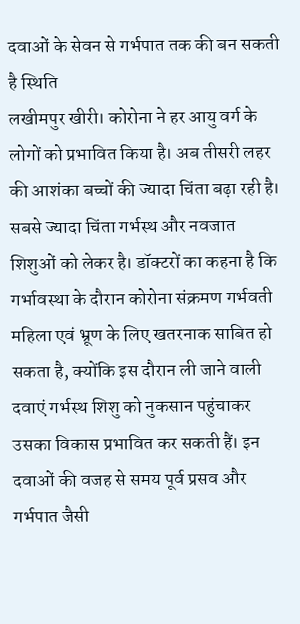दवाओं के सेवन से गर्भपात तक की बन सकती है स्थिति
लखीमपुर खीरी। कोरोना ने हर आयु वर्ग के लोगों को प्रभावित किया है। अब तीसरी लहर की आशंका बच्चों की ज्यादा चिंता बढ़ा रही है। सबसे ज्यादा चिंता गर्भस्थ और नवजात शिशुओं को लेकर है। डॉक्टरों का कहना है कि गर्भावस्था के दौरान कोरोना संक्रमण गर्भवती महिला एवं भ्रूण के लिए खतरनाक साबित हो सकता है, क्योंकि इस दौरान ली जाने वाली दवाएं गर्भस्थ शिशु को नुकसान पहुंचाकर उसका विकास प्रभावित कर सकती हैं। इन दवाओं की वजह से समय पूर्व प्रसव और गर्भपात जैसी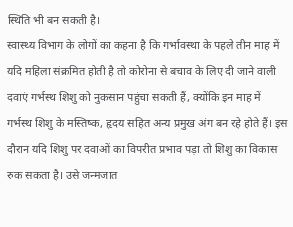स्थिति भी बन सकती है।
स्वास्थ्य विभाग के लोगों का कहना है कि गर्भावस्था के पहले तीन माह में यदि महिला संक्रमित होती है तो कोरोना से बचाव के लिए दी जाने वाली दवाएं गर्भस्थ शिशु को नुकसान पहुंचा सकती हैं, क्योंकि इन माह में गर्भस्थ शिशु के मस्तिष्क, हृदय सहित अन्य प्रमुख अंग बन रहे होते हैं। इस दौरान यदि शिशु पर दवाओं का विपरीत प्रभाव पड़ा तो शिशु का विकास रुक सकता है। उसे जन्मजात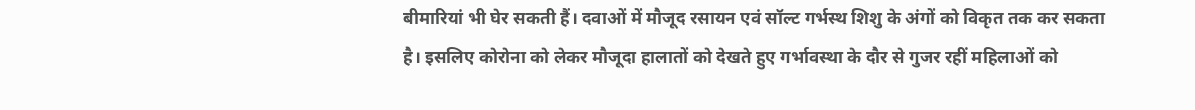बीमारियां भी घेर सकती हैं। दवाओं में मौजूद रसायन एवं सॉल्ट गर्भस्थ शिशु के अंगों को विकृत तक कर सकता है। इसलिए कोरोना को लेकर मौजूदा हालातों को देखते हुए गर्भावस्था के दौर से गुजर रहीं महिलाओं को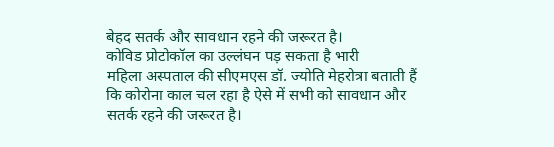बेहद सतर्क और सावधान रहने की जरूरत है।
कोविड प्रोटोकॉल का उल्लंघन पड़ सकता है भारी
महिला अस्पताल की सीएमएस डॉ. ज्योति मेहरोत्रा बताती हैं कि कोरोना काल चल रहा है ऐसे में सभी को सावधान और सतर्क रहने की जरूरत है।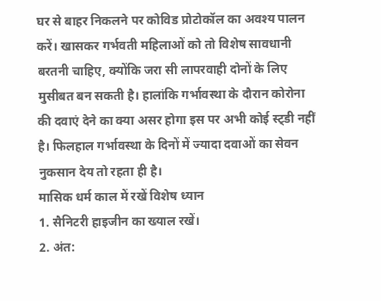घर से बाहर निकलने पर कोविड प्रोटोकॉल का अवश्य पालन करें। खासकर गर्भवती महिलाओं को तो विशेष सावधानी बरतनी चाहिए, क्योंकि जरा सी लापरवाही दोनों के लिए मुसीबत बन सकती है। हालांकि गर्भावस्था के दौरान कोरोना की दवाएं देने का क्या असर होगा इस पर अभी कोई स्ट्डी नहीं है। फिलहाल गर्भावस्था के दिनों में ज्यादा दवाओं का सेवन नुकसान देय तो रहता ही है।
मासिक धर्म काल में रखें विशेष ध्यान
1. सैनिटरी हाइजीन का ख्याल रखें।
2. अंत: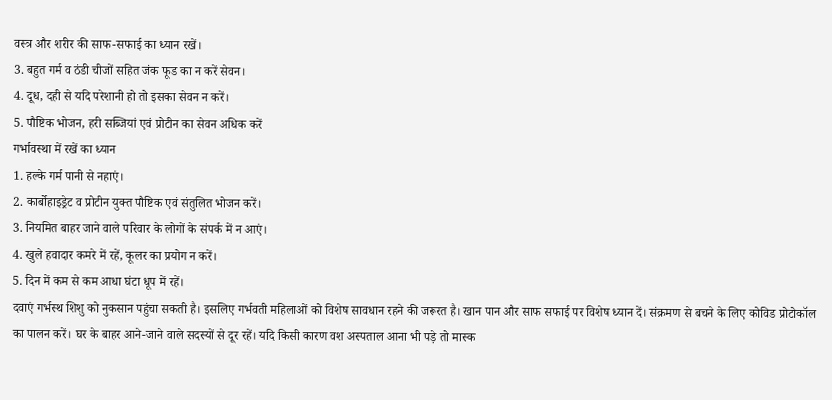वस्त्र और शरीर की साफ-सफाई का ध्यान रखें।
3. बहुत गर्म व ठंडी चीजों सहित जंक फूड का न करें सेवन।
4. दूध, दही से यदि परेशानी हो तो इसका सेवन न करें।
5. पौष्टिक भोजन, हरी सब्जियां एवं प्रोटीन का सेवन अधिक करें
गर्भावस्था में रखें का ध्यान
1. हल्के गर्म पानी से नहाएं।
2. कार्बोहाइड्रेट व प्रोटीन युक्त पौष्टिक एवं संतुलित भोजन करें।
3. नियमित बाहर जाने वाले परिवार के लोगों के संपर्क में न आएं।
4. खुले हवादार कमरे में रहें, कूलर का प्रयोग न करें।
5. दिन में कम से कम आधा घंटा धूप में रहें।
दवाएं गर्भस्थ शिशु को नुकसान पहुंचा सकती है। इसलिए गर्भवती महिलाओं को विशेष सावधान रहने की जरूरत है। खान पान और साफ सफाई पर विशेष ध्यान दें। संक्रमण से बचने के लिए कोविड प्रोटोकॉल का पालन करें। घर के बाहर आने-जाने वाले सदस्यों से दूर रहें। यदि किसी कारण वश अस्पताल आना भी पड़े तो मास्क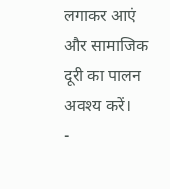लगाकर आएं और सामाजिक दूरी का पालन अवश्य करें।
-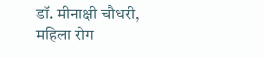डॉ. मीनाक्षी चौधरी, महिला रोग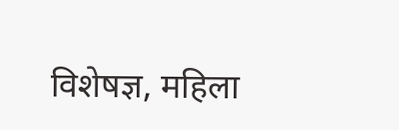विशेषज्ञ, महिला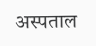अस्पताल